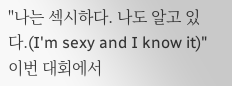"나는 섹시하다. 나도 알고 있다.(I'm sexy and I know it)"
이번 대회에서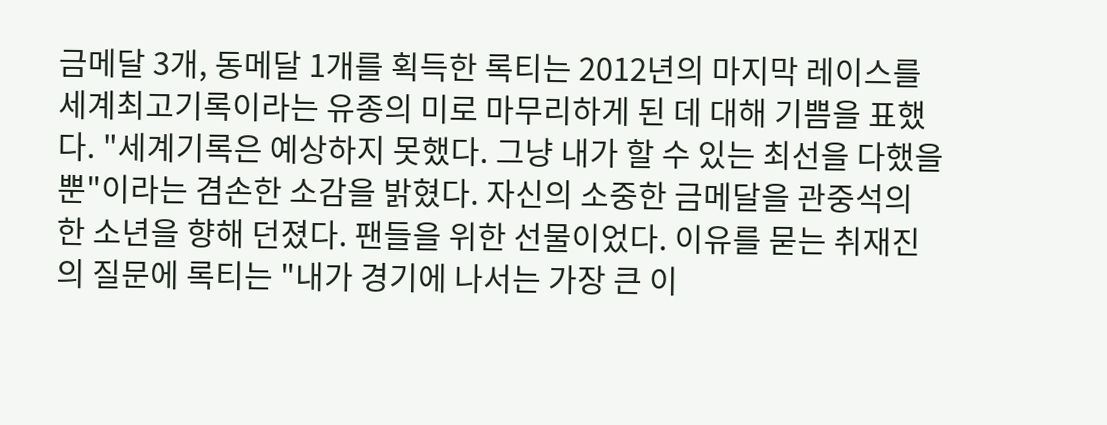금메달 3개, 동메달 1개를 획득한 록티는 2012년의 마지막 레이스를 세계최고기록이라는 유종의 미로 마무리하게 된 데 대해 기쁨을 표했다. "세계기록은 예상하지 못했다. 그냥 내가 할 수 있는 최선을 다했을 뿐"이라는 겸손한 소감을 밝혔다. 자신의 소중한 금메달을 관중석의 한 소년을 향해 던졌다. 팬들을 위한 선물이었다. 이유를 묻는 취재진의 질문에 록티는 "내가 경기에 나서는 가장 큰 이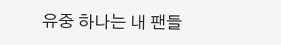유중 하나는 내 팬들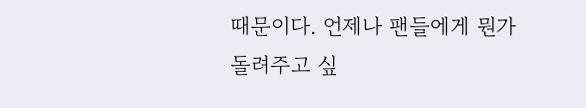때문이다. 언제나 팬들에게 뭔가 돌려주고 싶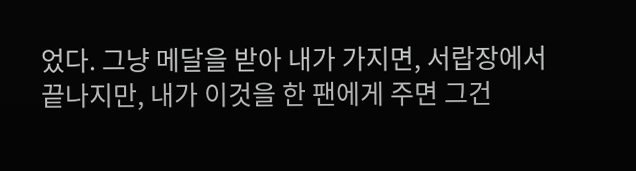었다. 그냥 메달을 받아 내가 가지면, 서랍장에서 끝나지만, 내가 이것을 한 팬에게 주면 그건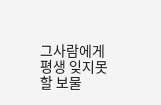그사람에게 평생 잊지못할 보물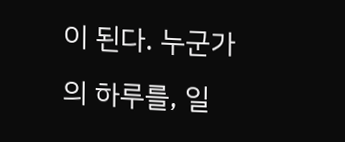이 된다. 누군가의 하루를, 일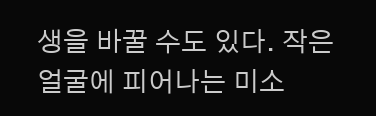생을 바꿀 수도 있다. 작은 얼굴에 피어나는 미소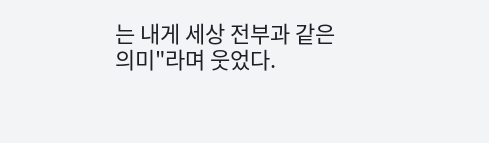는 내게 세상 전부과 같은 의미"라며 웃었다.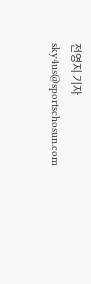전영지 기자 sky4us@sportschosun.com